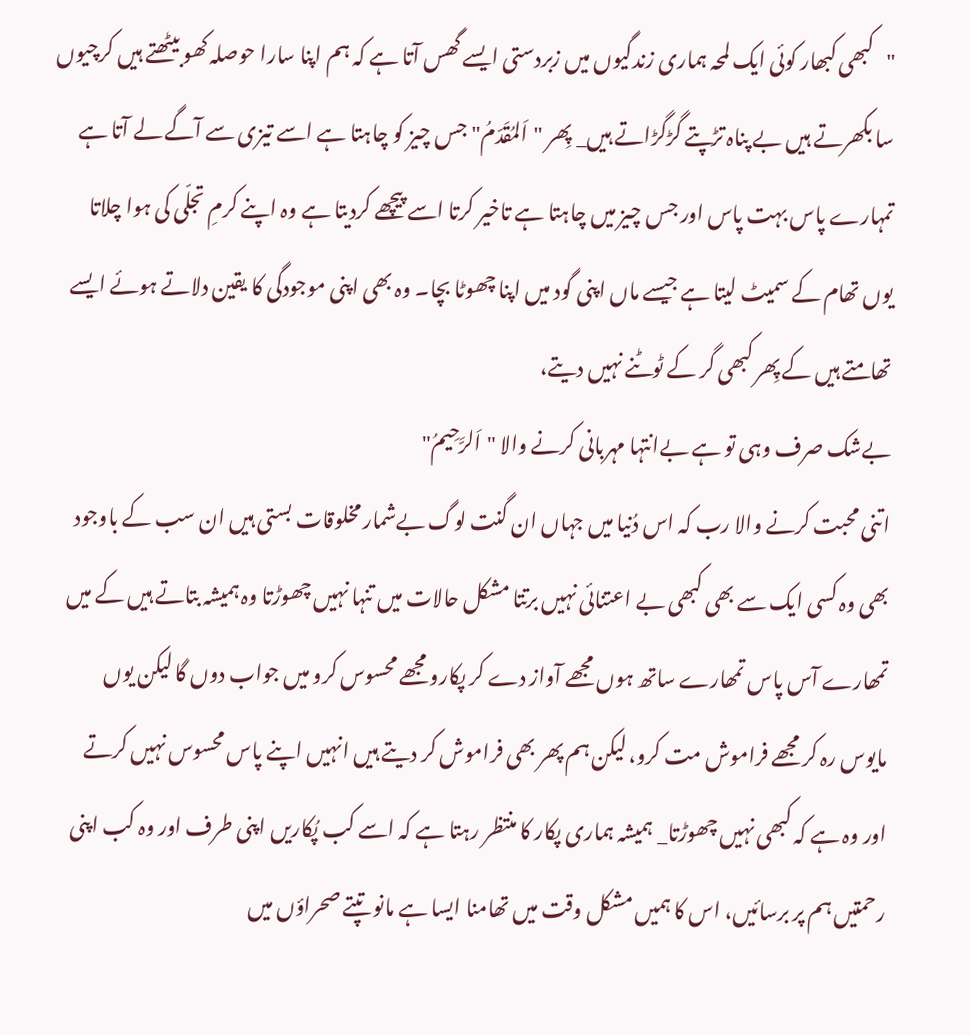"کبھی کبھار کوئی ایک لمحہ ہماری زندگیوں میں زبردستی ایسے گھس آتا ہے کہ ہم اپنا سارا حوصلہ کھو بیٹھتے ہیں کرچیوں سا بکھرتے ہیں بے پناہ تڑپتے گڑگڑاتے ہیں_ پِھر "اَلمُقَدّمُ" جس چیز کو چاہتا ہے اسے تیزی سے آگے لے آتا ہے تمہارے پاس بہت پاس اور جس چیز میں چاہتا ہے تاخیر کرتا اسے پیچھے کردیتا ہے وہ اپنے کرمِ تجلّی کی ہوا چلاتا یوں تھام کے سمیٹ لیتا ہے جیسے ماں اپنی گود میں اپنا چھوٹا بچا۔ وہ بھی اپنی موجودگی کا یقین دلاتے ہوئے ایسے تھامتے ہیں کے پِھر کبھی گر کے ٹوٹنے نہیں دیتے،
بےشک صرف وہی تو ہے بےانتہا مہربانی کرنے والا "اَلرَّحِیمُ"
اتنی محبت کرنے والا رب کہ اس دُنیا میں جہاں ان گنت لوگ بےشمار مخلوقات بستی ہیں ان سب کے باوجود بھی وہ کسی ایک سے بھی کبھی بے اعتنائی نہیں برتتا مشکل حالات میں تنہا نہیں چھوڑتا وہ ہمیشہ بتاتے ہیں کے میں تمھارے آس پاس تمھارے ساتھ ہوں مجھے آواز دے کر پکارو مجھے محسوس کرو میں جواب دوں گا لیکن یوں مایوس رہ کر مجھے فراموش مت کرو، لیکن ہم پھر بھی فراموش کر دیتے ہیں انہیں اپنے پاس محسوس نہیں کرتے اور وہ ہے کہ کبھی نہیں چھوڑتا_ ہمیشہ ہماری پکار کا منتظر رہتا ہے کہ اسے کب پُکاریں اپنی طرف اور وہ کب اپنی رحمتیں ہم پر برسائیں، اس کا ہمیں مشکل وقت میں تھامنا ایسا ہے مانو تپتے صحراؤں میں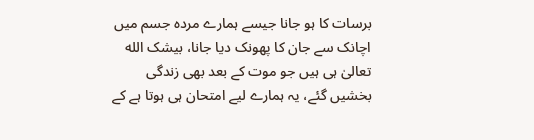برسات کا ہو جانا جیسے ہمارے مردہ جسم میں اچانک سے جان کا پھونک دیا جانا، بیشک الله تعالیٰ ہی ہیں جو موت کے بعد بھی زندگی بخشیں گئے، یہ ہمارے لیے امتحان ہی ہوتا ہے کے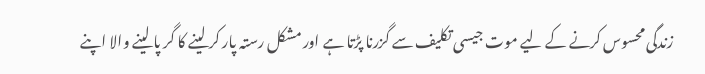زندگی محسوس کرنے کے لیے موت جیسی تکلیف سے گزرنا پڑتا ہے اور مشکل رستہ پار کر لینے کا گر پا لینے والا اپنے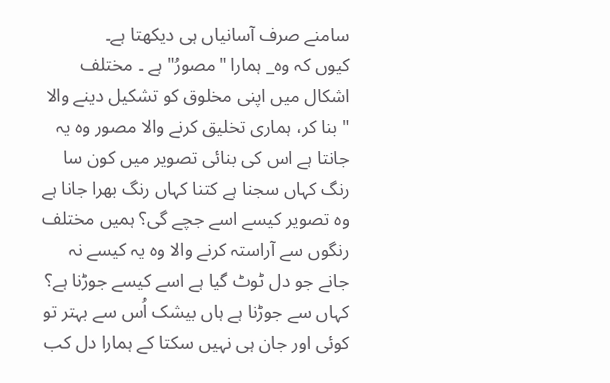سامنے صرف آسانیاں ہی دیکھتا ہے۔
کیوں کہ وہ_ ہمارا "مصورُ" ہے ۔ مختلف اشکال میں اپنی مخلوق کو تشکیل دینے والا " بنا کر، ہماری تخلیق کرنے والا مصور وہ یہ جانتا ہے اس کی بنائی تصویر میں کون سا رنگ کہاں سجنا ہے کتنا کہاں رنگ بھرا جانا ہے وہ تصویر کیسے اسے جچے گی؟ ہمیں مختلف رنگوں سے آراستہ کرنے والا وہ یہ کیسے نہ جانے جو دل ٹوٹ گیا ہے اسے کیسے جوڑنا ہے؟ کہاں سے جوڑنا ہے ہاں بیشک اُس سے بہتر تو کوئی اور جان ہی نہیں سکتا کے ہمارا دل کب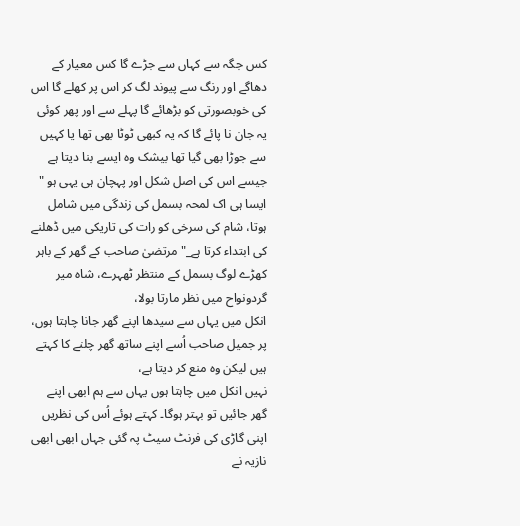کس جگہ سے کہاں سے جڑے گا کس معیار کے دھاگے اور رنگ سے پیوند لگ کر اس پر کھلے گا اس کی خوبصورتی کو بڑھائے گا پہلے سے اور پھر کوئی یہ جان نا پائے گا کہ یہ کبھی ٹوٹا بھی تھا یا کہیں سے جوڑا بھی گیا تھا بیشک وہ ایسے بنا دیتا ہے جیسے اس کی اصل شکل اور پہچان ہی یہی ہو "
ایسا ہی اک لمحہ بسمل کی زندگی میں شامل ہوتا، شام کی سرخی کو رات کی تاریکی میں ڈھلنے کی ابتداء کرتا ہے_" مرتضیٰ صاحب کے گھر کے باہر کھڑے لوگ بسمل کے منتظر ٹھہرے، شاہ میر گردونواح میں نظر مارتا بولا،
انکل میں یہاں سے سیدھا اپنے گھر جانا چاہتا ہوں، پر جمیل صاحب اُسے اپنے ساتھ گھر چلنے کا کہتے ہیں لیکن وہ منع کر دیتا ہے،
نہیں انکل میں چاہتا ہوں یہاں سے ہم ابھی اپنے گھر جائیں تو بہتر ہوگا۔ کہتے ہوئے اُس کی نظریں اپنی گاڑی کی فرنٹ سیٹ پہ گئی جہاں ابھی ابھی نازیہ نے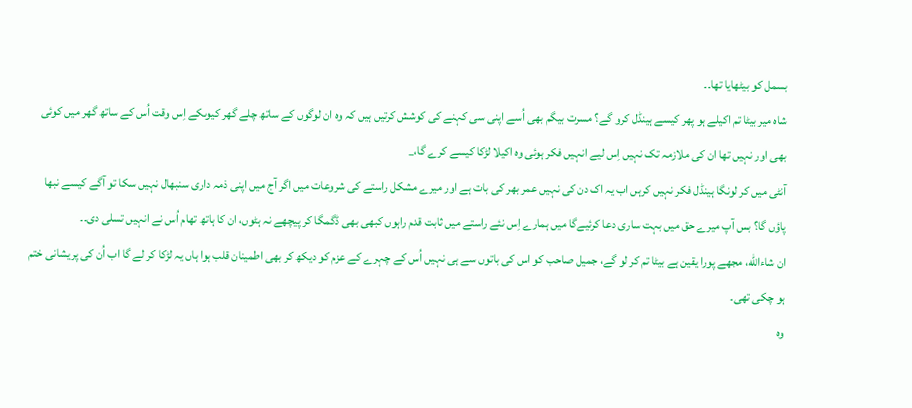بسمل کو بیٹھایا تھا۔۔
شاہ میر بیٹا تم اکیلے ہو پھر کیسے ہینڈل کرو گے؟ مسرت بیگم بھی اُسے اپنی سی کہنے کی کوشش کرتیں ہیں کہ وہ ان لوگوں کے ساتھ چلے گھر کیوںکے اِس وقت اُس کے ساتھ گھر میں کوئی بھی اور نہیں تھا ان کی ملازمہ تک نہیں اِس لیے انہیں فکر ہوئی وہ اکیلا لڑکا کیسے کرے گا،_
آنٹی میں کر لونگا ہینڈل فکر نہیں کرہں اب یہ اک دن کی نہیں عمر بھر کی بات ہے اور میرے مشکل راستے کی شروعات میں اگر آج میں اپنی ذمہ داری سنبھال نہیں سکا تو آگے کیسے نبھا پاؤں گا؟ بس آپ میرے حق میں بہت ساری دعا کرئیےگا میں ہمارے اِس نئے راستے میں ثابت قدم راہوں کبھی بھی ڈگمگا کر پیچھے نہ ہٹوں، ان کا ہاتھ تھام اُس نے انہیں تسلی دی۔۔
ان شاءالله، مجھے پورا یقین ہے بیٹا تم کر لو گے، جمیل صاحب کو اس کی باتوں سے ہی نہیں اُس کے چہرے کے عزم کو دیکھ کر بھی اطمینان قلب ہوا ہاں یہ لڑکا کر لے گا اب اُن کی پریشانی ختم ہو چکی تھی۔
وہ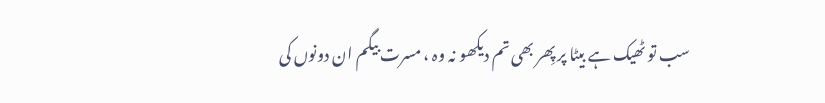سب تو ٹھیک ہے بیٹا پر پِھر بھی تم دیکھو نہ وہ ، مسرت بیگم ان دونوں کی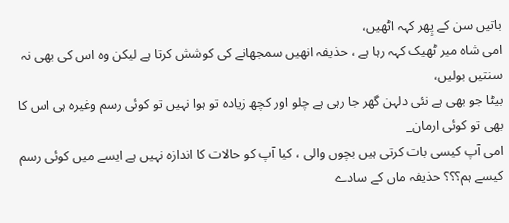باتیں سن کے پِھر کہہ اٹھیں،
امی شاہ میر ٹھیک کہہ رہا ہے ، حذیفہ انھیں سمجھانے کی کوشش کرتا ہے لیکن وہ اس کی بھی نہ سنتیں بولیں،
بیٹا جو بھی ہے نئی دلہن گھر جا رہی ہے چلو اور کچھ زیادہ تو ہوا نہیں تو کوئی رسم وغیرہ ہی اس کا بھی تو کوئی ارمان_
امی آپ کیسی بات کرتی ہیں بچوں والی ، کیا آپ کو حالات کا اندازہ نہیں ہے ایسے میں کوئی رسم کیسے ہم؟؟؟ حذیفہ ماں کے سادے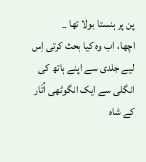پن پر ہنستا بولا تھا _
اچھا، اب وہ کیا بحث کرتی اِس لیے جلدی سے اپنے ہاتھ کی انگلی سے ایک انگوٹھی اُتَار کے شاہ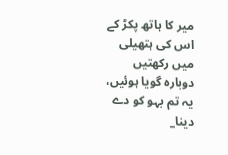میر کا ہاتھ پکڑ کے اس کی ہتھیلی میں رکھتیں دوبارہ گویا ہوئیں، یہ تم بہو کو دے دینا_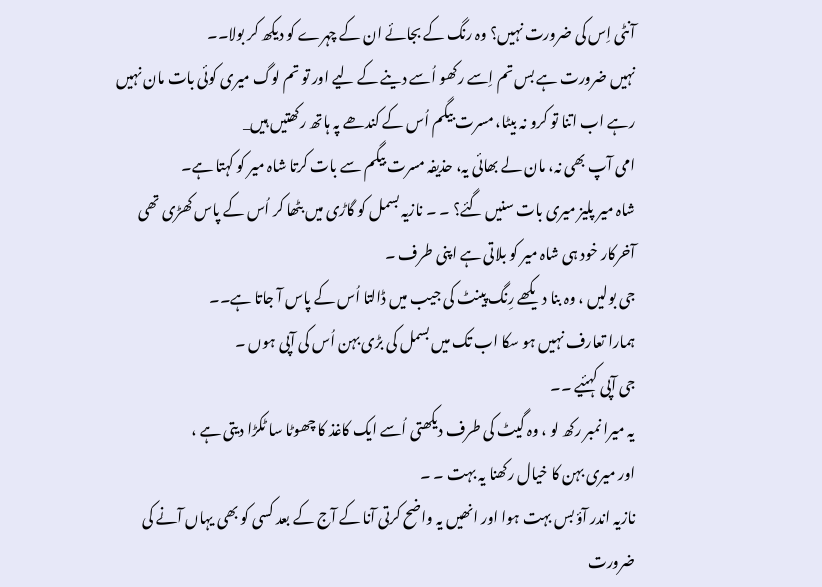آنٹی اِس کی ضرورت نہیں؟ وہ رنگ کے بجائے ان کے چہرے کو دیکھ کر بولا۔۔
نہیں ضرورت ہے بس تم اِسے رکھو اُسے دینے کے لیے اور تو تم لوگ میری کوئی بات مان نہیں رہے اب اتنا تو کرو نہ بیٹا، مسرت بیگم اُس کے کندھے پہ ہاتھ رکھتیں ہیں_
امی آپ بھی نہ، مان لے بھائی یہ، حذیفہ مسرت بیگم سے بات کرتا شاہ میر کو کہتا ہے۔
شاہ میر پلیز میری بات سنیں گئے؟ ۔ ۔ نازیہ بسمل کو گاڑی میں بٹھا کر اُس کے پاس کھڑی تھی آخرکار خود ہی شاہ میر کو بلاتی ہے اپنی طرف ۔
جی بولیں ، وہ بنا دیکھے رِنگ پینٹ کی جیب میں ڈالتا اُس کے پاس آ جاتا ہے۔۔
ہمارا تعارف نہیں ہو سکا اب تک میں بسمل کی بڑی بہن اُس کی آپی ہوں ۔
جی آپی کہئیے ۔۔
یہ میرا نمبر رکھ لو ، وہ گیٹ کی طرف دیکھتی اُسے ایک کاغذ کا چھوٹا سا ٹکڑا دیتی ہے ،
اور میری بہن کا خیال رکھنا یہ بہت ۔ ۔
نازیہ اندر آؤ بس بہت ہوا اور انھیں یہ واضح کرتی آنا کے آج کے بعد کسی کو بھی یہاں آنے کی ضرورت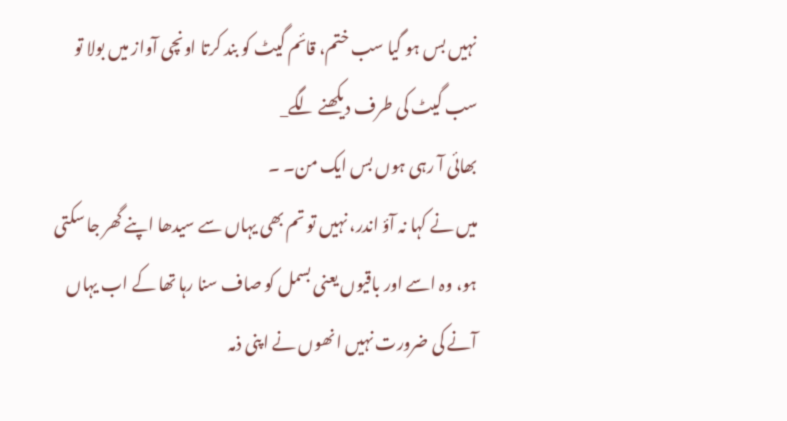نہیں بس ہو گیا سب ختم، قائم گیٹ کو بند کرتا اونچی آواز میں بولا تو سب گیٹ کی طرف دیکھنے لگے_
بھائی آ رہی ہوں بس ایک من۔ ۔
میں نے کہا نہ آؤ اندر، نہیں تو تم بھی یہاں سے سیدھا اپنے گھر جا سکتی ہو، وہ اسے اور باقیوں یعنی بسمل کو صاف سنا رہا تھا کے اب یہاں آنے کی ضرورت نہیں انھوں نے اپنی ذمہ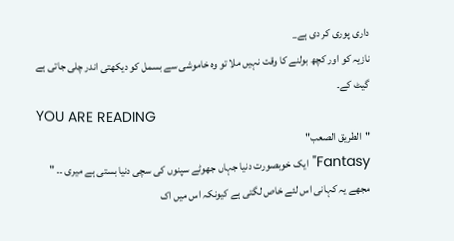داری پوری کر دی ہے_
نازیہ کو اور کچھ بولنے کا وقت نہیں ملا تو وہ خاموشی سے بسمل کو دیکھتی اندر چلی جاتی ہے گیٹ کے۔
YOU ARE READING
"الطريق الصعب"
Fantasy"ایک خوبصورت دنیا جہاں جھوٹے سپنوں کی سچی دنیا بستی ہے میری ۔۔ " مجھے یہ کہانی اس لئے خاص لگتی ہے کیونکہ اس میں اک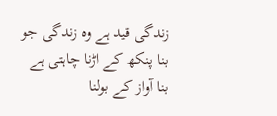زندگی قید ہے وہ زندگی جو بنا پنکھ کے اڑنا چاہتی ہے بنا آواز کے بولنا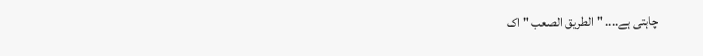چاہتی ہے.... "الطريق الصعب " اک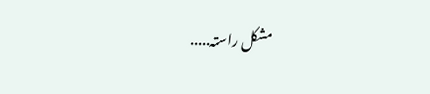مشکل راستہ.....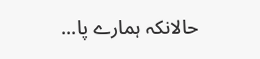حالانکہ ہمارے پا...